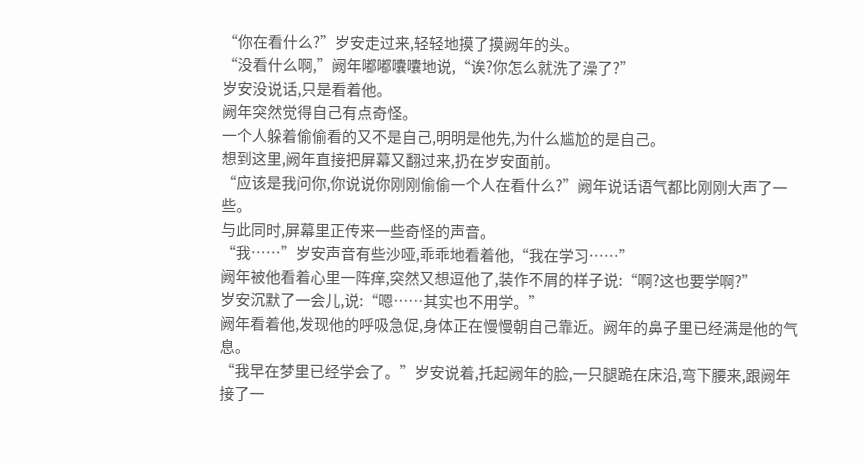“你在看什么?”岁安走过来,轻轻地摸了摸阙年的头。
“没看什么啊,”阙年嘟嘟囔囔地说,“诶?你怎么就洗了澡了?”
岁安没说话,只是看着他。
阙年突然觉得自己有点奇怪。
一个人躲着偷偷看的又不是自己,明明是他先,为什么尴尬的是自己。
想到这里,阙年直接把屏幕又翻过来,扔在岁安面前。
“应该是我问你,你说说你刚刚偷偷一个人在看什么?”阙年说话语气都比刚刚大声了一些。
与此同时,屏幕里正传来一些奇怪的声音。
“我……”岁安声音有些沙哑,乖乖地看着他,“我在学习……”
阙年被他看着心里一阵痒,突然又想逗他了,装作不屑的样子说:“啊?这也要学啊?”
岁安沉默了一会儿,说:“嗯……其实也不用学。”
阙年看着他,发现他的呼吸急促,身体正在慢慢朝自己靠近。阙年的鼻子里已经满是他的气息。
“我早在梦里已经学会了。”岁安说着,托起阙年的脸,一只腿跪在床沿,弯下腰来,跟阙年接了一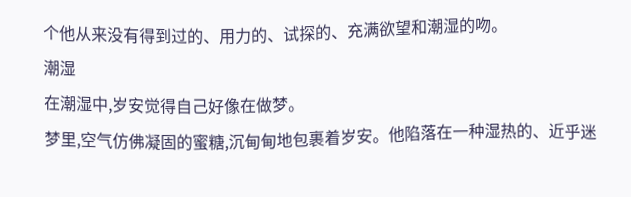个他从来没有得到过的、用力的、试探的、充满欲望和潮湿的吻。
潮湿
在潮湿中,岁安觉得自己好像在做梦。
梦里,空气仿佛凝固的蜜糖,沉甸甸地包裹着岁安。他陷落在一种湿热的、近乎迷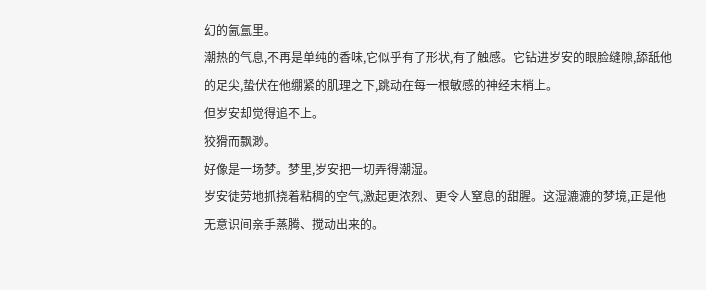幻的氤氲里。
潮热的气息,不再是单纯的香味,它似乎有了形状,有了触感。它钻进岁安的眼脸缝隙,舔舐他的足尖,蛰伏在他绷紧的肌理之下,跳动在每一根敏感的神经末梢上。
但岁安却觉得追不上。
狡猾而飘渺。
好像是一场梦。梦里,岁安把一切弄得潮湿。
岁安徒劳地抓挠着粘稠的空气,激起更浓烈、更令人窒息的甜腥。这湿漉漉的梦境,正是他无意识间亲手蒸腾、搅动出来的。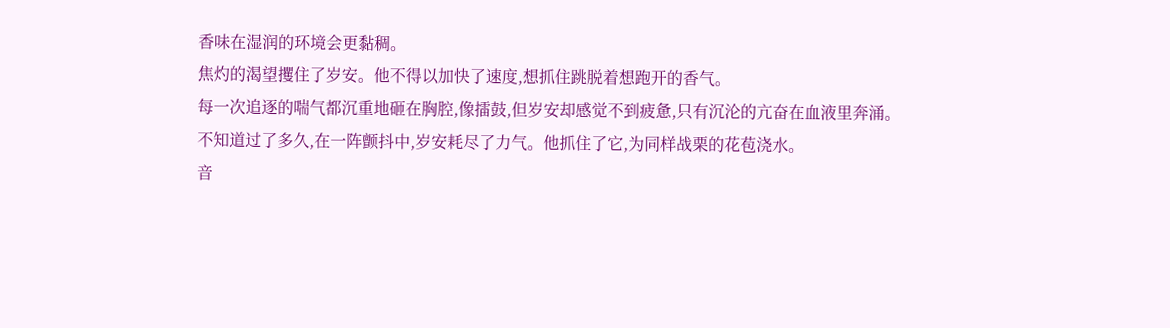香味在湿润的环境会更黏稠。
焦灼的渴望攫住了岁安。他不得以加快了速度,想抓住跳脱着想跑开的香气。
每一次追逐的喘气都沉重地砸在胸腔,像擂鼓,但岁安却感觉不到疲惫,只有沉沦的亢奋在血液里奔涌。
不知道过了多久,在一阵颤抖中,岁安耗尽了力气。他抓住了它,为同样战栗的花苞浇水。
音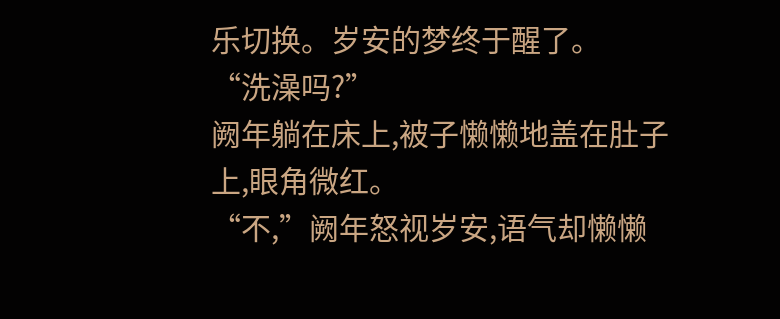乐切换。岁安的梦终于醒了。
“洗澡吗?”
阙年躺在床上,被子懒懒地盖在肚子上,眼角微红。
“不,”阙年怒视岁安,语气却懒懒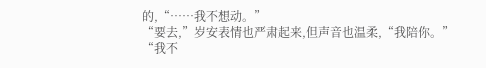的,“……我不想动。”
“要去,”岁安表情也严肃起来,但声音也温柔,“我陪你。”
“我不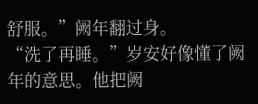舒服。”阙年翻过身。
“洗了再睡。”岁安好像懂了阙年的意思。他把阙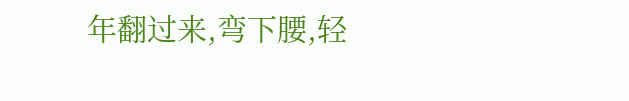年翻过来,弯下腰,轻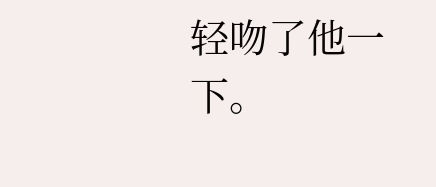轻吻了他一下。